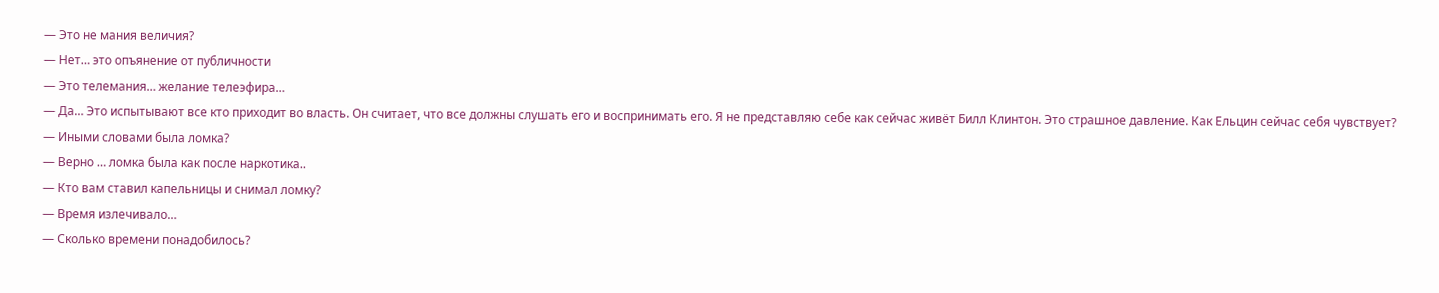— Это не мания величия?
— Нет… это опъянение от публичности
— Это телемания… желание телеэфира…
— Да… Это испытывают все кто приходит во власть. Он считает, что все должны слушать его и воспринимать его. Я не представляю себе как сейчас живёт Билл Клинтон. Это страшное давление. Как Ельцин сейчас себя чувствует?
— Иными словами была ломка?
— Верно … ломка была как после наркотика..
— Кто вам ставил капельницы и снимал ломку?
— Время излечивало…
— Сколько времени понадобилось?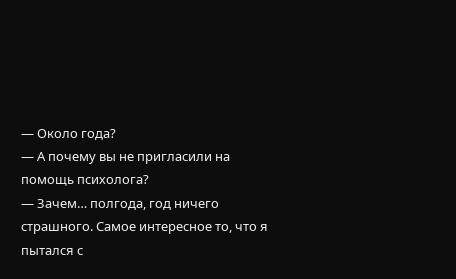— Около года?
— А почему вы не пригласили на помощь психолога?
— Зачем… полгода, год ничего страшного. Самое интересное то, что я пытался с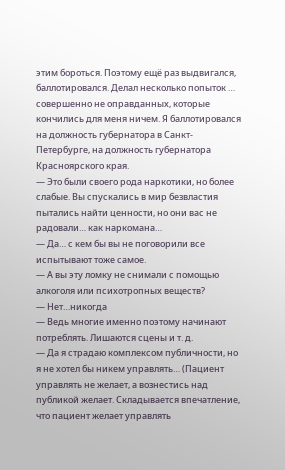этим бороться. Поэтому ещё раз выдвигался, баллотировался. Делал несколько попыток … совершенно не оправданных, которые кончились для меня ничем. Я баллотировался на должность губернатора в Санкт- Петербурге, на должность губернатора Красноярского края.
— Это были своего рода наркотики, но более слабые. Вы спускались в мир безвластия пытались найти ценности, но они вас не радовали… как наркомана…
— Да… с кем бы вы не поговорили все испытывают тоже самое.
— А вы эту ломку не снимали с помощью алкоголя или психотропных веществ?
— Нет…никогда
— Ведь многие именно поэтому начинают потреблять. Лишаются сцены и т. д.
— Да я страдаю комплексом публичности, но я не хотел бы никем управлять… (Пациент управлять не желает, а вознестись над публикой желает. Складывается впечатление, что пациент желает управлять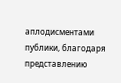аплодисментами публики, благодаря представлению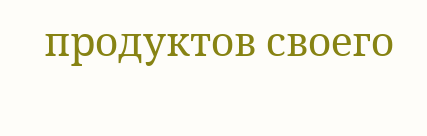продуктов своего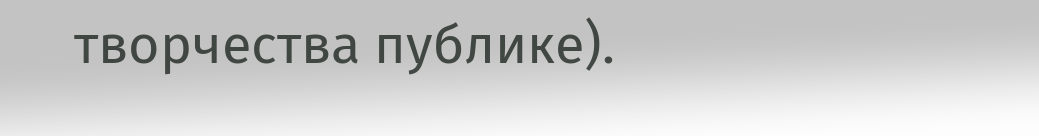творчества публике).